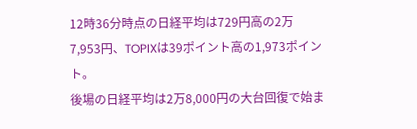12時36分時点の日経平均は729円高の2万7,953円、TOPIXは39ポイント高の1,973ポイント。
後場の日経平均は2万8,000円の大台回復で始ま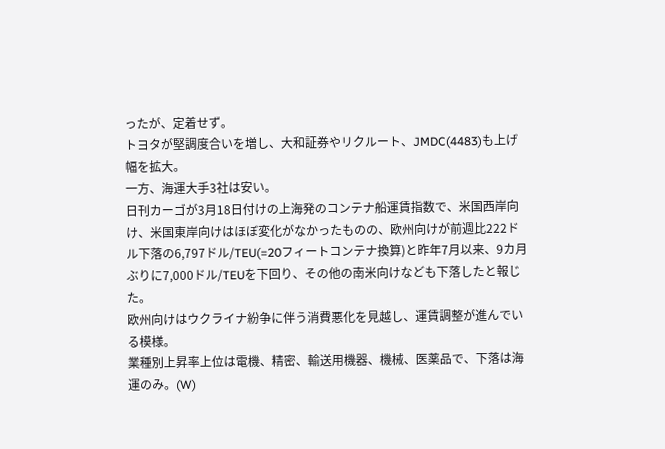ったが、定着せず。
トヨタが堅調度合いを増し、大和証券やリクルート、JMDC(4483)も上げ幅を拡大。
一方、海運大手3社は安い。
日刊カーゴが3月18日付けの上海発のコンテナ船運賃指数で、米国西岸向け、米国東岸向けはほぼ変化がなかったものの、欧州向けが前週比222ドル下落の6,797ドル/TEU(=20フィートコンテナ換算)と昨年7月以来、9カ月ぶりに7,000ドル/TEUを下回り、その他の南米向けなども下落したと報じた。
欧州向けはウクライナ紛争に伴う消費悪化を見越し、運賃調整が進んでいる模様。
業種別上昇率上位は電機、精密、輸送用機器、機械、医薬品で、下落は海運のみ。(W)